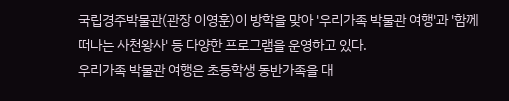국립경주박물관(관장 이영훈)이 방학을 맞아 '우리가족 박물관 여행'과 '함께 떠나는 사천왕사' 등 다양한 프로그램을 운영하고 있다.
우리가족 박물관 여행은 초등학생 동반가족을 대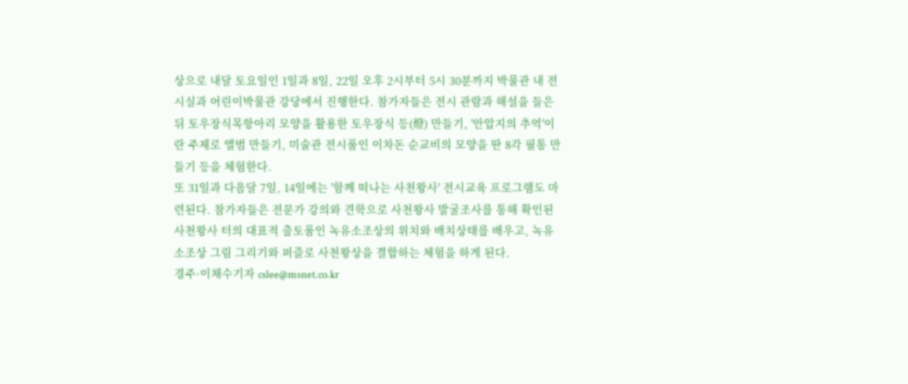상으로 내달 토요일인 1일과 8일, 22일 오후 2시부터 5시 30분까지 박물관 내 전시실과 어린이박물관 강당에서 진행한다. 참가자들은 전시 관람과 해설을 들은 뒤 토우장식목항아리 모양을 활용한 토우장식 등(燈) 만들기, '안압지의 추억'이란 주제로 앨범 만들기, 미술관 전시품인 이차돈 순교비의 모양을 딴 8각 필통 만들기 등을 체험한다.
또 31일과 다음달 7일, 14일에는 '함께 떠나는 사천왕사' 전시교육 프로그램도 마련된다. 참가자들은 전문가 강의와 견학으로 사천왕사 발굴조사를 통해 확인된 사천왕사 터의 대표적 출토품인 녹유소조상의 위치와 배치상태를 배우고, 녹유소조상 그림 그리기와 퍼즐로 사천왕상을 결합하는 체험을 하게 된다.
경주·이채수기자 cslee@msnet.co.kr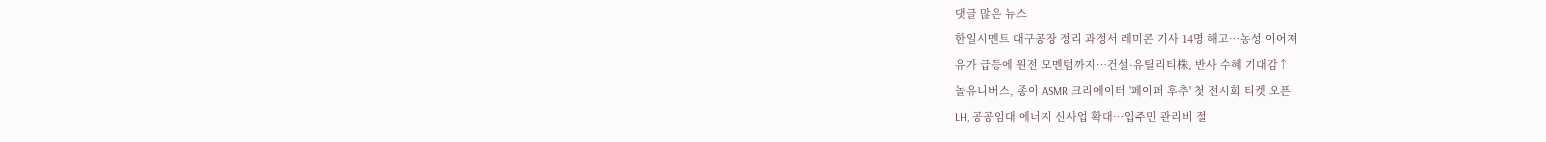댓글 많은 뉴스
한일시멘트 대구공장 정리 과정서 레미콘 기사 14명 해고…농성 이어져
유가 급등에 원전 모멘텀까지…건설·유틸리티株, 반사 수혜 기대감↑
놀유니버스, 종이 ASMR 크리에이터 '페이퍼 후추' 첫 전시회 티켓 오픈
LH, 공공임대 에너지 신사업 확대…입주민 관리비 절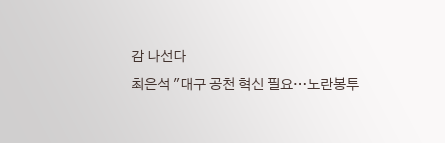감 나선다
최은석 "대구 공천 혁신 필요…노란봉투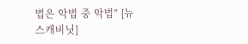법은 악법 중 악법" [뉴스캐비닛]